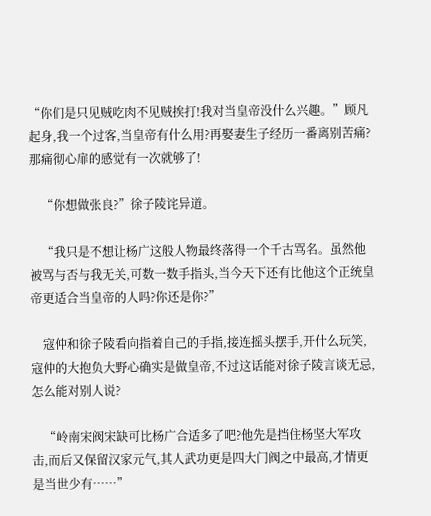“你们是只见贼吃肉不见贼挨打!我对当皇帝没什么兴趣。”顾凡起身,我一个过客,当皇帝有什么用?再娶妻生子经历一番离别苦痛?那痛彻心扉的感觉有一次就够了!

    “你想做张良?”徐子陵诧异道。

    “我只是不想让杨广这般人物最终落得一个千古骂名。虽然他被骂与否与我无关,可数一数手指头,当今天下还有比他这个正统皇帝更适合当皇帝的人吗?你还是你?”

    寇仲和徐子陵看向指着自己的手指,接连摇头摆手,开什么玩笑,寇仲的大抱负大野心确实是做皇帝,不过这话能对徐子陵言谈无忌,怎么能对别人说?

    “岭南宋阀宋缺可比杨广合适多了吧?他先是挡住杨坚大军攻击,而后又保留汉家元气,其人武功更是四大门阀之中最高,才情更是当世少有……”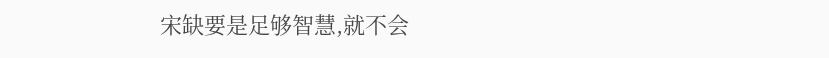宋缺要是足够智慧,就不会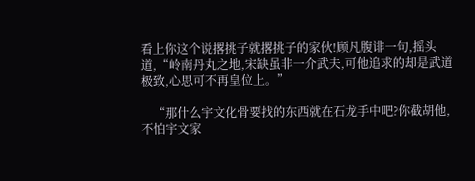看上你这个说撂挑子就撂挑子的家伙!顾凡腹诽一句,摇头道,“岭南丹丸之地,宋缺虽非一介武夫,可他追求的却是武道极致,心思可不再皇位上。”

    “那什么宇文化骨要找的东西就在石龙手中吧?你截胡他,不怕宇文家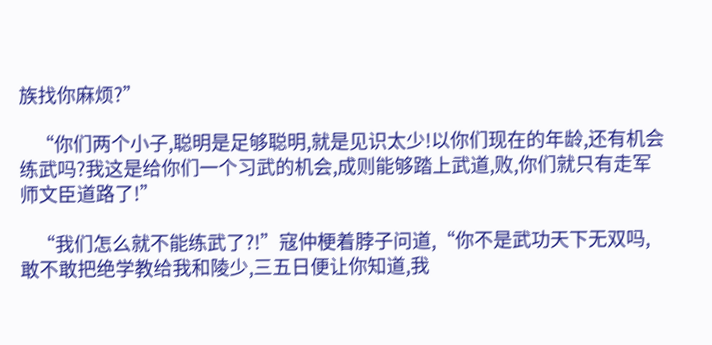族找你麻烦?”

    “你们两个小子,聪明是足够聪明,就是见识太少!以你们现在的年龄,还有机会练武吗?我这是给你们一个习武的机会,成则能够踏上武道,败,你们就只有走军师文臣道路了!”

    “我们怎么就不能练武了?!”寇仲梗着脖子问道,“你不是武功天下无双吗,敢不敢把绝学教给我和陵少,三五日便让你知道,我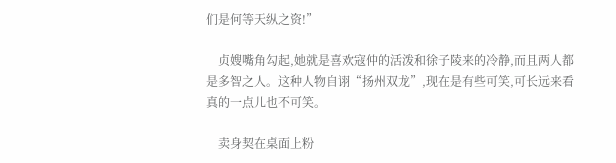们是何等天纵之资!”

    贞嫂嘴角勾起,她就是喜欢寇仲的活泼和徐子陵来的冷静,而且两人都是多智之人。这种人物自诩“扬州双龙”,现在是有些可笑,可长远来看真的一点儿也不可笑。

    卖身契在桌面上粉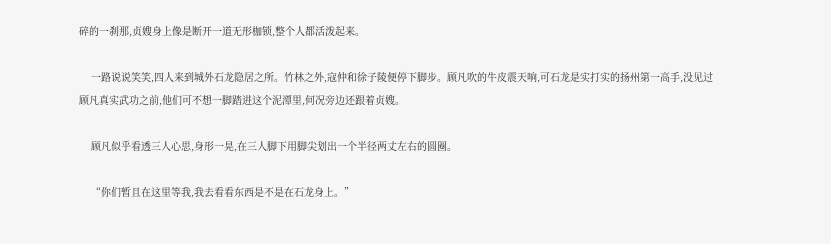碎的一刹那,贞嫂身上像是断开一道无形枷锁,整个人都活泼起来。

    一路说说笑笑,四人来到城外石龙隐居之所。竹林之外,寇仲和徐子陵便停下脚步。顾凡吹的牛皮震天响,可石龙是实打实的扬州第一高手,没见过顾凡真实武功之前,他们可不想一脚踏进这个泥潭里,何况旁边还跟着贞嫂。

    顾凡似乎看透三人心思,身形一晃,在三人脚下用脚尖划出一个半径两丈左右的圆圈。

    “你们暂且在这里等我,我去看看东西是不是在石龙身上。”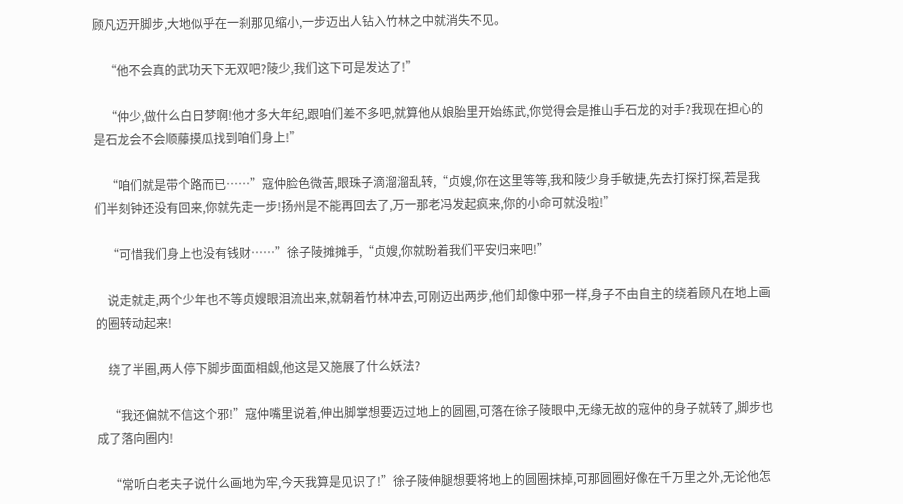顾凡迈开脚步,大地似乎在一刹那见缩小,一步迈出人钻入竹林之中就消失不见。

    “他不会真的武功天下无双吧?陵少,我们这下可是发达了!”

    “仲少,做什么白日梦啊!他才多大年纪,跟咱们差不多吧,就算他从娘胎里开始练武,你觉得会是推山手石龙的对手?我现在担心的是石龙会不会顺藤摸瓜找到咱们身上!”

    “咱们就是带个路而已……”寇仲脸色微苦,眼珠子滴溜溜乱转,“贞嫂,你在这里等等,我和陵少身手敏捷,先去打探打探,若是我们半刻钟还没有回来,你就先走一步!扬州是不能再回去了,万一那老冯发起疯来,你的小命可就没啦!”

    “可惜我们身上也没有钱财……”徐子陵摊摊手,“贞嫂,你就盼着我们平安归来吧!”

    说走就走,两个少年也不等贞嫂眼泪流出来,就朝着竹林冲去,可刚迈出两步,他们却像中邪一样,身子不由自主的绕着顾凡在地上画的圈转动起来!

    绕了半圈,两人停下脚步面面相觑,他这是又施展了什么妖法?

    “我还偏就不信这个邪!”寇仲嘴里说着,伸出脚掌想要迈过地上的圆圈,可落在徐子陵眼中,无缘无故的寇仲的身子就转了,脚步也成了落向圈内!

    “常听白老夫子说什么画地为牢,今天我算是见识了!”徐子陵伸腿想要将地上的圆圈抹掉,可那圆圈好像在千万里之外,无论他怎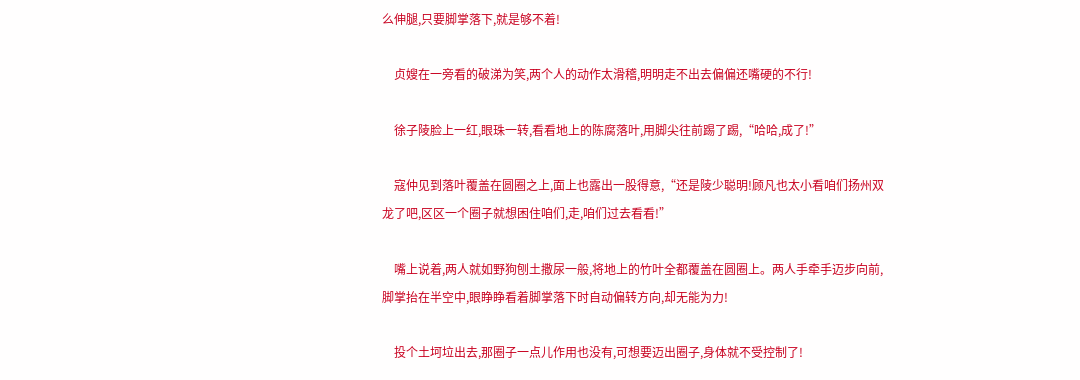么伸腿,只要脚掌落下,就是够不着!

    贞嫂在一旁看的破涕为笑,两个人的动作太滑稽,明明走不出去偏偏还嘴硬的不行!

    徐子陵脸上一红,眼珠一转,看看地上的陈腐落叶,用脚尖往前踢了踢,“哈哈,成了!”

    寇仲见到落叶覆盖在圆圈之上,面上也露出一股得意,“还是陵少聪明!顾凡也太小看咱们扬州双龙了吧,区区一个圈子就想困住咱们,走,咱们过去看看!”

    嘴上说着,两人就如野狗刨土撒尿一般,将地上的竹叶全都覆盖在圆圈上。两人手牵手迈步向前,脚掌抬在半空中,眼睁睁看着脚掌落下时自动偏转方向,却无能为力!

    投个土坷垃出去,那圈子一点儿作用也没有,可想要迈出圈子,身体就不受控制了!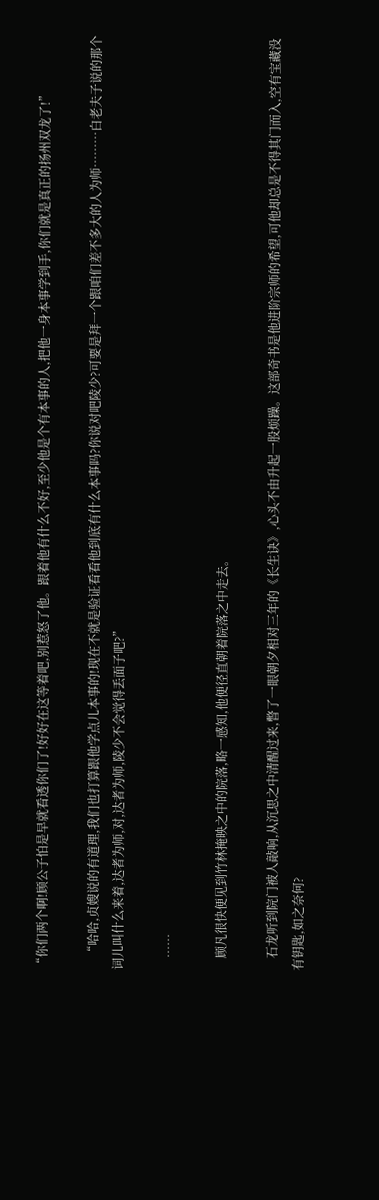“你们两个啊!顾公子怕是早就看透你们了!好好在这等着吧,别惹怒了他。跟着他有什么不好,至少他是个有本事的人,把他一身本事学到手,你们就是真正的扬州双龙了!”

    “哈哈,贞嫂说的有道理,我们也打算跟他学点儿本事的!现在不就是验证看看他到底有什么本事吗?你说对吧陵少?可要是拜一个跟咱们差不多大的人为师………白老夫子说的那个词儿叫什么来着,达者为师,对,达者为师,陵少不会觉得丢面子吧?”

    ……

    顾凡很快便见到竹林掩映之中的院落,略一感知,他便径直朝着院落之中走去。

    石龙听到院门被人敲响,从沉思之中清醒过来,瞥了一眼朝夕相对三年的《长生诀》,心头不由升起一股烦躁。这部奇书是他进阶宗师的希望,可他却总是不得其门而入,空有宝藏没有钥匙,如之奈何?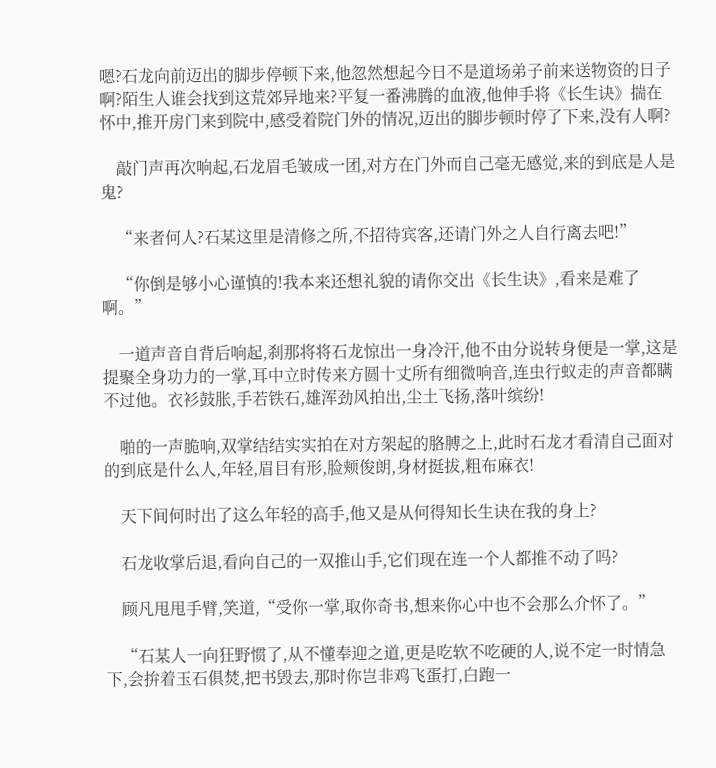嗯?石龙向前迈出的脚步停顿下来,他忽然想起今日不是道场弟子前来送物资的日子啊?陌生人谁会找到这荒郊异地来?平复一番沸腾的血液,他伸手将《长生诀》揣在怀中,推开房门来到院中,感受着院门外的情况,迈出的脚步顿时停了下来,没有人啊?

    敲门声再次响起,石龙眉毛皱成一团,对方在门外而自己毫无感觉,来的到底是人是鬼?

    “来者何人?石某这里是清修之所,不招待宾客,还请门外之人自行离去吧!”

    “你倒是够小心谨慎的!我本来还想礼貌的请你交出《长生诀》,看来是难了啊。”

    一道声音自背后响起,刹那将将石龙惊出一身冷汗,他不由分说转身便是一掌,这是提聚全身功力的一掌,耳中立时传来方圆十丈所有细微响音,连虫行蚁走的声音都瞒不过他。衣衫鼓胀,手若铁石,雄浑劲风拍出,尘土飞扬,落叶缤纷!

    啪的一声脆响,双掌结结实实拍在对方架起的胳膊之上,此时石龙才看清自己面对的到底是什么人,年轻,眉目有形,脸颊俊朗,身材挺拔,粗布麻衣!

    天下间何时出了这么年轻的高手,他又是从何得知长生诀在我的身上?

    石龙收掌后退,看向自己的一双推山手,它们现在连一个人都推不动了吗?

    顾凡甩甩手臂,笑道,“受你一掌,取你奇书,想来你心中也不会那么介怀了。”

    “石某人一向狂野惯了,从不懂奉迎之道,更是吃软不吃硬的人,说不定一时情急下,会拚着玉石俱焚,把书毁去,那时你岂非鸡飞蛋打,白跑一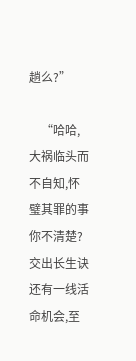趟么?”

    “哈哈,大祸临头而不自知,怀璧其罪的事你不清楚?交出长生诀还有一线活命机会,至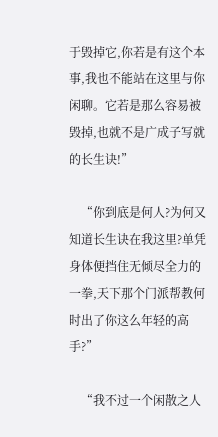于毁掉它,你若是有这个本事,我也不能站在这里与你闲聊。它若是那么容易被毁掉,也就不是广成子写就的长生诀!”

    “你到底是何人?为何又知道长生诀在我这里?单凭身体便挡住无倾尽全力的一拳,天下那个门派帮教何时出了你这么年轻的高手?”

    “我不过一个闲散之人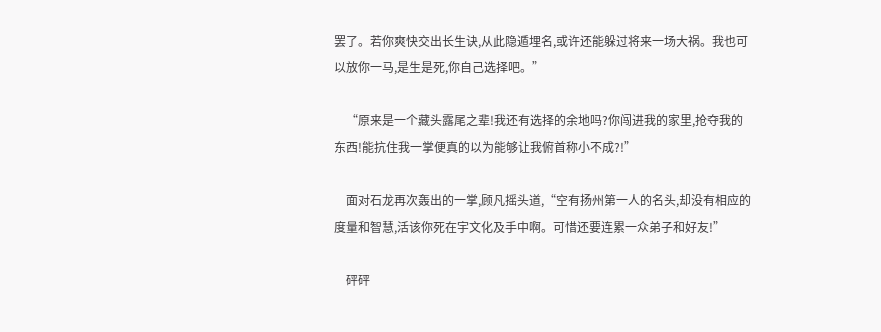罢了。若你爽快交出长生诀,从此隐遁埋名,或许还能躲过将来一场大祸。我也可以放你一马,是生是死,你自己选择吧。”

    “原来是一个藏头露尾之辈!我还有选择的余地吗?你闯进我的家里,抢夺我的东西!能抗住我一掌便真的以为能够让我俯首称小不成?!”

    面对石龙再次轰出的一掌,顾凡摇头道,“空有扬州第一人的名头,却没有相应的度量和智慧,活该你死在宇文化及手中啊。可惜还要连累一众弟子和好友!”

    砰砰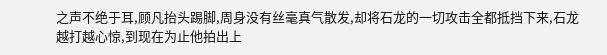之声不绝于耳,顾凡抬头踢脚,周身没有丝毫真气散发,却将石龙的一切攻击全都抵挡下来,石龙越打越心惊,到现在为止他拍出上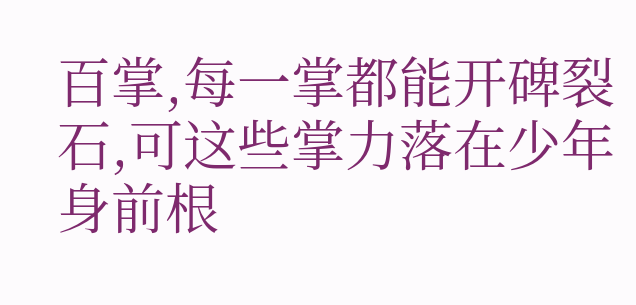百掌,每一掌都能开碑裂石,可这些掌力落在少年身前根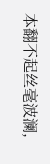本翻不起丝毫波澜,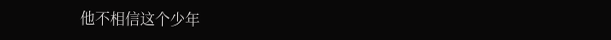他不相信这个少年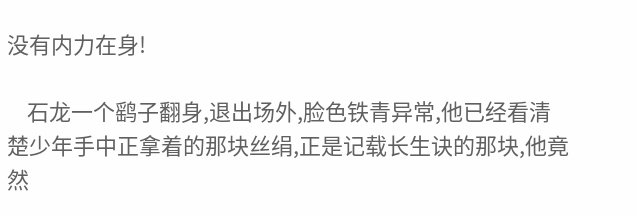没有内力在身!

    石龙一个鹞子翻身,退出场外,脸色铁青异常,他已经看清楚少年手中正拿着的那块丝绢,正是记载长生诀的那块,他竟然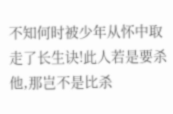不知何时被少年从怀中取走了长生诀!此人若是要杀他,那岂不是比杀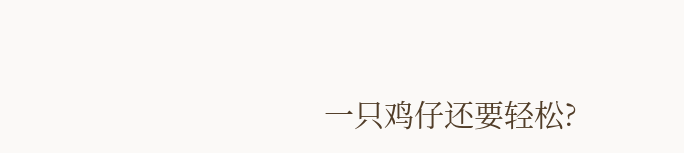一只鸡仔还要轻松?